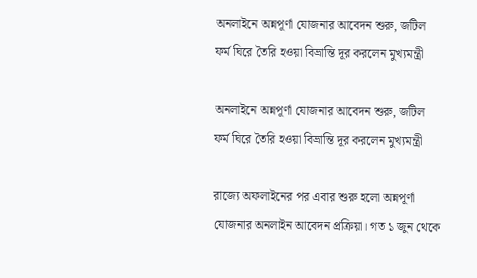অনলাইনে অন্নপূর্ণা যোজনার আবেদন শুরু, জটিল ফর্ম ঘিরে তৈরি হওয়া বিভ্রান্তি দূর করলেন মুখ্যমন্ত্রী

অনলাইনে অন্নপূর্ণা যোজনার আবেদন শুরু, জটিল ফর্ম ঘিরে তৈরি হওয়া বিভ্রান্তি দূর করলেন মুখ্যমন্ত্রী

রাজ্যে অফলাইনের পর এবার শুরু হলো অন্নপূর্ণা যোজনার অনলাইন আবেদন প্রক্রিয়া। গত ১ জুন থেকে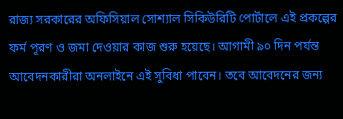রাজ্য সরকারের অফিসিয়াল সোশ্যাল সিকিউরিটি পোর্টালে এই প্রকল্পের ফর্ম পূরণ ও জমা দেওয়ার কাজ শুরু হয়েছে। আগামী ৯০ দিন পর্যন্ত আবেদনকারীরা অনলাইনে এই সুবিধা পাবেন। তবে আবেদনের জন্য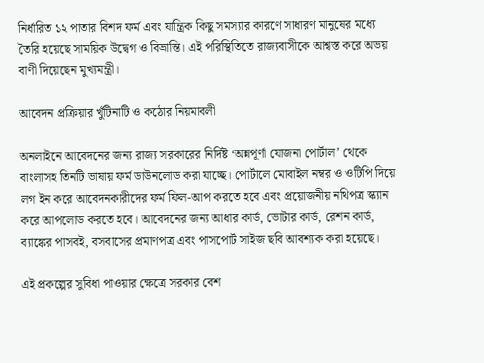নির্ধারিত ১২ পাতার বিশদ ফর্ম এবং যান্ত্রিক কিছু সমস্যার কারণে সাধারণ মানুষের মধ্যে তৈরি হয়েছে সাময়িক উদ্বেগ ও বিভ্রান্তি। এই পরিস্থিতিতে রাজ্যবাসীকে আশ্বস্ত করে অভয় বাণী দিয়েছেন মুখ্যমন্ত্রী।

আবেদন প্রক্রিয়ার খুঁটিনাটি ও কঠোর নিয়মাবলী

অনলাইনে আবেদনের জন্য রাজ্য সরকারের নির্দিষ্ট ‘অন্নপূর্ণা যোজনা পোর্টাল’ থেকে বাংলাসহ তিনটি ভাষায় ফর্ম ডাউনলোড করা যাচ্ছে। পোর্টালে মোবাইল নম্বর ও ওটিপি দিয়ে লগ ইন করে আবেদনকারীদের ফর্ম ফিল-আপ করতে হবে এবং প্রয়োজনীয় নথিপত্র স্ক্যান করে আপলোড করতে হবে। আবেদনের জন্য আধার কার্ড, ভোটার কার্ড, রেশন কার্ড, ব্যাঙ্কের পাসবই, বসবাসের প্রমাণপত্র এবং পাসপোর্ট সাইজ ছবি আবশ্যক করা হয়েছে।

এই প্রকল্পের সুবিধা পাওয়ার ক্ষেত্রে সরকার বেশ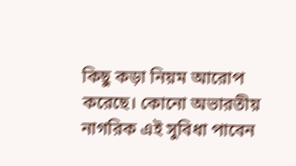কিছু কড়া নিয়ম আরোপ করেছে। কোনো অভারতীয় নাগরিক এই সুবিধা পাবেন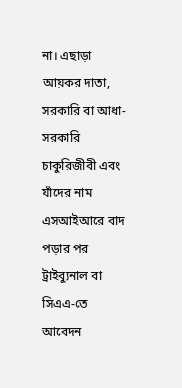না। এছাড়া আয়কর দাতা, সরকারি বা আধা-সরকারি চাকুরিজীবী এবং যাঁদের নাম এসআইআরে বাদ পড়ার পর ট্রাইব্যুনাল বা সিএএ-তে আবেদন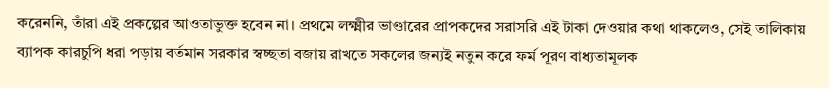করেননি, তাঁরা এই প্রকল্পের আওতাভুক্ত হবেন না। প্রথমে লক্ষ্মীর ভাণ্ডারের প্রাপকদের সরাসরি এই টাকা দেওয়ার কথা থাকলেও, সেই তালিকায় ব্যাপক কারচুপি ধরা পড়ায় বর্তমান সরকার স্বচ্ছতা বজায় রাখতে সকলের জন্যই নতুন করে ফর্ম পূরণ বাধ্যতামূলক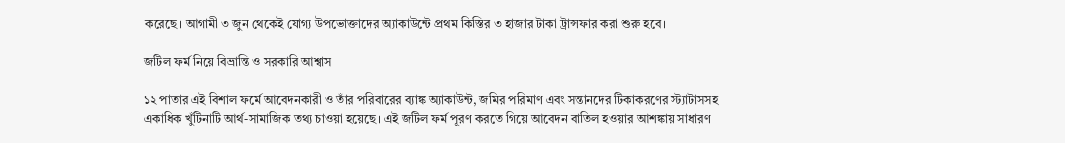করেছে। আগামী ৩ জুন থেকেই যোগ্য উপভোক্তাদের অ্যাকাউন্টে প্রথম কিস্তির ৩ হাজার টাকা ট্রান্সফার করা শুরু হবে।

জটিল ফর্ম নিয়ে বিভ্রান্তি ও সরকারি আশ্বাস

১২ পাতার এই বিশাল ফর্মে আবেদনকারী ও তাঁর পরিবারের ব্যাঙ্ক অ্যাকাউন্ট, জমির পরিমাণ এবং সন্তানদের টিকাকরণের স্ট্যাটাসসহ একাধিক খুঁটিনাটি আর্থ-সামাজিক তথ্য চাওয়া হয়েছে। এই জটিল ফর্ম পূরণ করতে গিয়ে আবেদন বাতিল হওয়ার আশঙ্কায় সাধারণ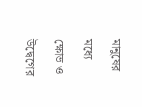মানুষের মধ্যে ক্ষোভ ও উদ্বেগের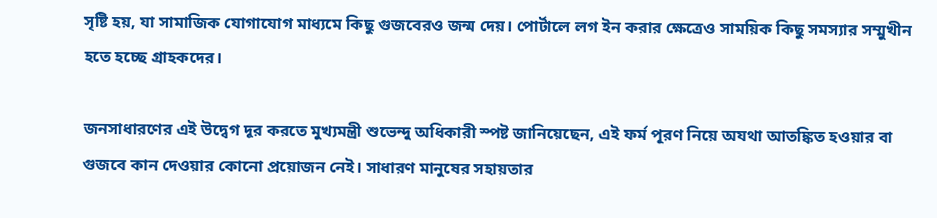সৃষ্টি হয়, যা সামাজিক যোগাযোগ মাধ্যমে কিছু গুজবেরও জন্ম দেয়। পোর্টালে লগ ইন করার ক্ষেত্রেও সাময়িক কিছু সমস্যার সম্মুখীন হতে হচ্ছে গ্রাহকদের।

জনসাধারণের এই উদ্বেগ দূর করতে মুখ্যমন্ত্রী শুভেন্দু অধিকারী স্পষ্ট জানিয়েছেন, এই ফর্ম পূরণ নিয়ে অযথা আতঙ্কিত হওয়ার বা গুজবে কান দেওয়ার কোনো প্রয়োজন নেই। সাধারণ মানুষের সহায়তার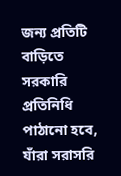জন্য প্রতিটি বাড়িতে সরকারি প্রতিনিধি পাঠানো হবে, যাঁরা সরাসরি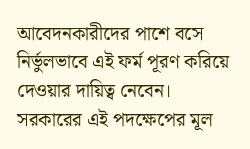আবেদনকারীদের পাশে বসে নির্ভুলভাবে এই ফর্ম পূরণ করিয়ে দেওয়ার দায়িত্ব নেবেন। সরকারের এই পদক্ষেপের মূল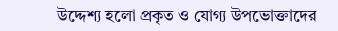উদ্দেশ্য হলো প্রকৃত ও যোগ্য উপভোক্তাদের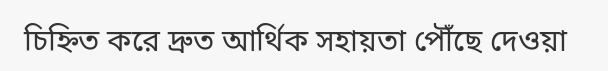চিহ্নিত করে দ্রুত আর্থিক সহায়তা পৌঁছে দেওয়া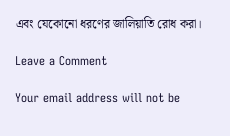এবং যেকোনো ধরণের জালিয়াতি রোধ করা।

Leave a Comment

Your email address will not be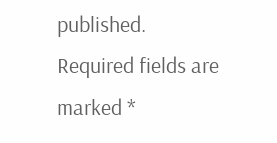published. Required fields are marked *